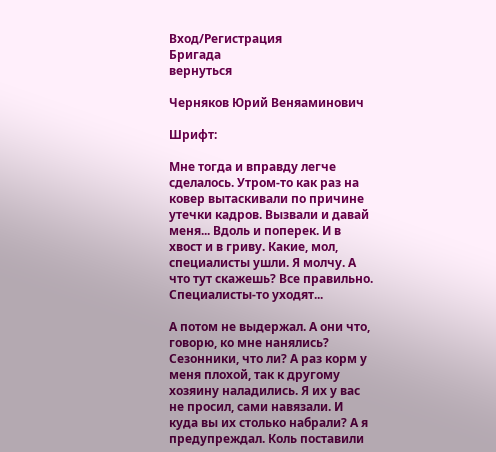Вход/Регистрация
Бригада
вернуться

Черняков Юрий Веняаминович

Шрифт:

Мне тогда и вправду легче сделалось. Утром-то как раз на ковер вытаскивали по причине утечки кадров. Вызвали и давай меня... Вдоль и поперек. И в хвост и в гриву. Какие, мол, специалисты ушли. Я молчу. А что тут скажешь? Все правильно. Специалисты-то уходят...

А потом не выдержал. А они что, говорю, ко мне нанялись? Сезонники, что ли? А раз корм у меня плохой, так к другому хозяину наладились. Я их у вас не просил, сами навязали. И куда вы их столько набрали? А я предупреждал. Коль поставили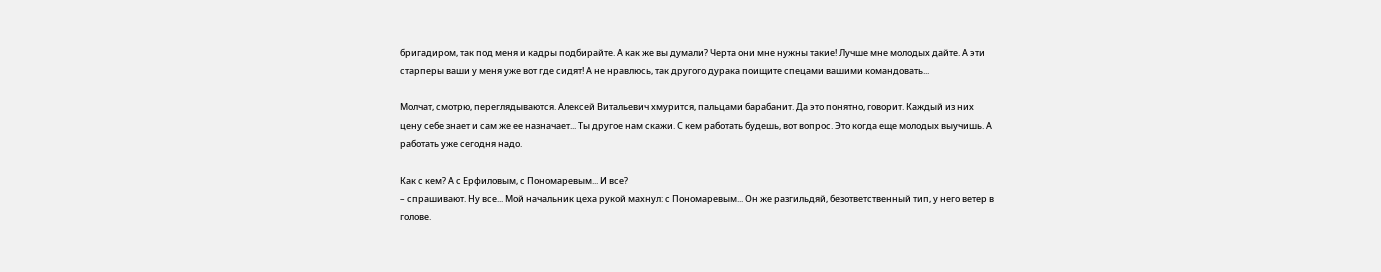бригадиром, так под меня и кадры подбирайте. А как же вы думали? Черта они мне нужны такие! Лучше мне молодых дайте. А эти старперы ваши у меня уже вот где сидят! А не нравлюсь, так другого дурака поищите спецами вашими командовать...

Молчат, смотрю, переглядываются. Алексей Витальевич хмурится, пальцами барабанит. Да это понятно, говорит. Каждый из них цену себе знает и сам же ее назначает... Ты другое нам скажи. С кем работать будешь, вот вопрос. Это когда еще молодых выучишь. А работать уже сегодня надо.

Как с кем? А с Ерфиловым, с Пономаревым... И все?
– спрашивают. Ну все... Мой начальник цеха рукой махнул: с Пономаревым... Он же разгильдяй, безответственный тип, у него ветер в голове.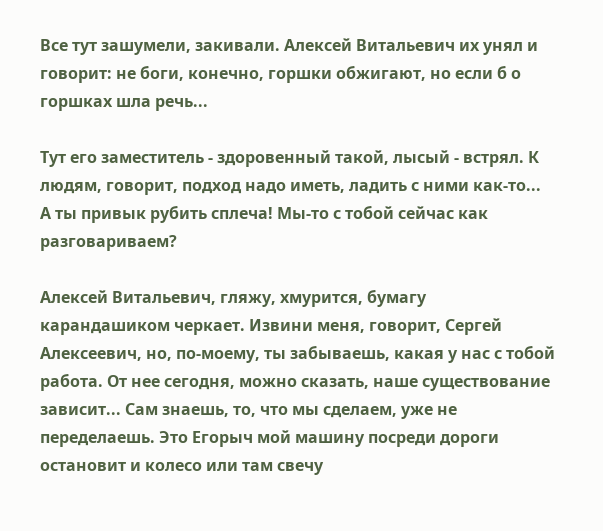Все тут зашумели, закивали. Алексей Витальевич их унял и говорит: не боги, конечно, горшки обжигают, но если б о горшках шла речь...

Тут его заместитель - здоровенный такой, лысый - встрял. К людям, говорит, подход надо иметь, ладить с ними как-то... А ты привык рубить сплеча! Мы-то с тобой сейчас как разговариваем?

Алексей Витальевич, гляжу, хмурится, бумагу карандашиком черкает. Извини меня, говорит, Сергей Алексеевич, но, по-моему, ты забываешь, какая у нас с тобой работа. От нее сегодня, можно сказать, наше существование зависит... Сам знаешь, то, что мы сделаем, уже не переделаешь. Это Егорыч мой машину посреди дороги остановит и колесо или там свечу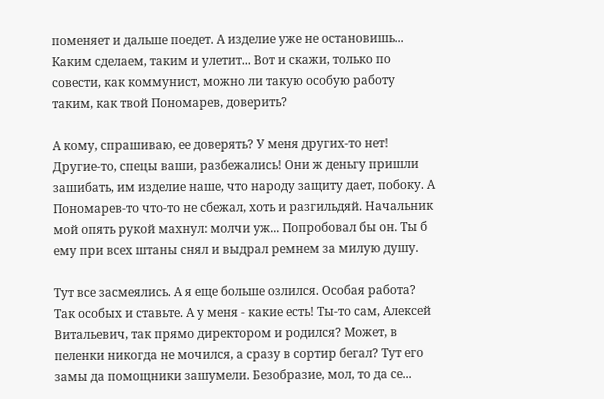поменяет и дальше поедет. А изделие уже не остановишь... Каким сделаем, таким и улетит... Вот и скажи, только по совести, как коммунист, можно ли такую особую работу таким, как твой Пономарев, доверить?

А кому, спрашиваю, ее доверять? У меня других-то нет! Другие-то, спецы ваши, разбежались! Они ж деньгу пришли зашибать, им изделие наше, что народу защиту дает, побоку. А Пономарев-то что-то не сбежал, хоть и разгильдяй. Начальник мой опять рукой махнул: молчи уж... Попробовал бы он. Ты б ему при всех штаны снял и выдрал ремнем за милую душу.

Тут все засмеялись. А я еще больше озлился. Особая работа? Так особых и ставьте. А у меня - какие есть! Ты-то сам, Алексей Витальевич, так прямо директором и родился? Может, в пеленки никогда не мочился, а сразу в сортир бегал? Тут его замы да помощники зашумели. Безобразие, мол, то да се...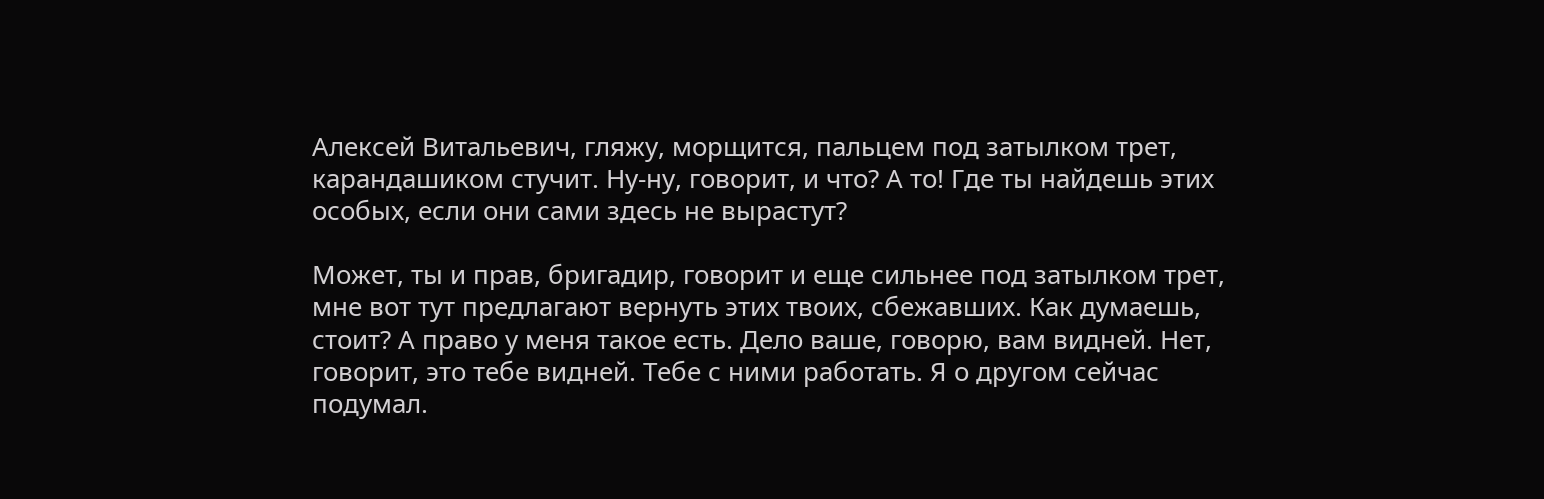Алексей Витальевич, гляжу, морщится, пальцем под затылком трет, карандашиком стучит. Ну-ну, говорит, и что? А то! Где ты найдешь этих особых, если они сами здесь не вырастут?

Может, ты и прав, бригадир, говорит и еще сильнее под затылком трет, мне вот тут предлагают вернуть этих твоих, сбежавших. Как думаешь, стоит? А право у меня такое есть. Дело ваше, говорю, вам видней. Нет, говорит, это тебе видней. Тебе с ними работать. Я о другом сейчас подумал.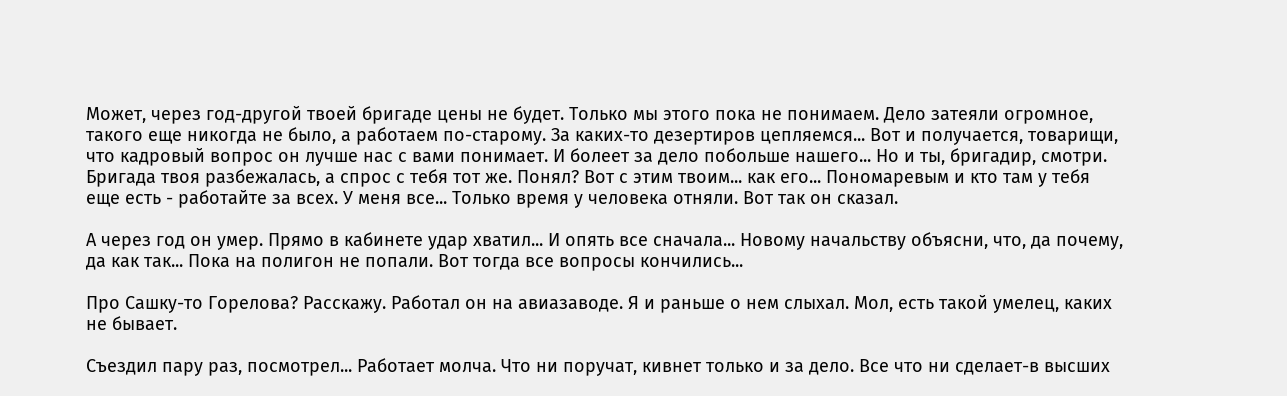Может, через год-другой твоей бригаде цены не будет. Только мы этого пока не понимаем. Дело затеяли огромное, такого еще никогда не было, а работаем по-старому. За каких-то дезертиров цепляемся... Вот и получается, товарищи, что кадровый вопрос он лучше нас с вами понимает. И болеет за дело побольше нашего... Но и ты, бригадир, смотри. Бригада твоя разбежалась, а спрос с тебя тот же. Понял? Вот с этим твоим... как его... Пономаревым и кто там у тебя еще есть - работайте за всех. У меня все... Только время у человека отняли. Вот так он сказал.

А через год он умер. Прямо в кабинете удар хватил... И опять все сначала... Новому начальству объясни, что, да почему, да как так... Пока на полигон не попали. Вот тогда все вопросы кончились...

Про Сашку-то Горелова? Расскажу. Работал он на авиазаводе. Я и раньше о нем слыхал. Мол, есть такой умелец, каких не бывает.

Съездил пару раз, посмотрел... Работает молча. Что ни поручат, кивнет только и за дело. Все что ни сделает-в высших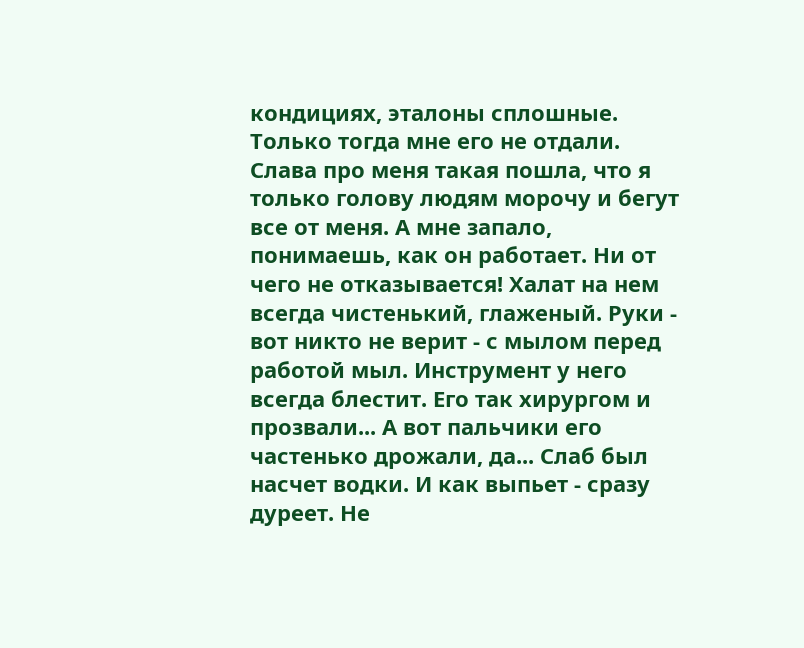кондициях, эталоны сплошные. Только тогда мне его не отдали. Слава про меня такая пошла, что я только голову людям морочу и бегут все от меня. А мне запало, понимаешь, как он работает. Ни от чего не отказывается! Халат на нем всегда чистенький, глаженый. Руки - вот никто не верит - с мылом перед работой мыл. Инструмент у него всегда блестит. Его так хирургом и прозвали... А вот пальчики его частенько дрожали, да... Слаб был насчет водки. И как выпьет - сразу дуреет. Не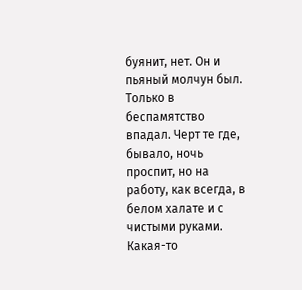буянит, нет. Он и пьяный молчун был. Только в беспамятство впадал. Черт те где, бывало, ночь проспит, но на работу, как всегда, в белом халате и с чистыми руками. Какая-то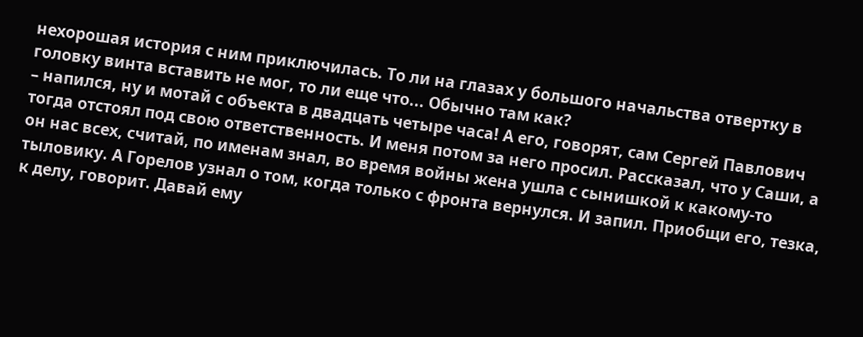нехорошая история с ним приключилась. То ли на глазах у большого начальства отвертку в головку винта вставить не мог, то ли еще что... Обычно там как?
– напился, ну и мотай с объекта в двадцать четыре часа! А его, говорят, сам Сергей Павлович тогда отстоял под свою ответственность. И меня потом за него просил. Рассказал, что у Саши, а он нас всех, считай, по именам знал, во время войны жена ушла с сынишкой к какому-то тыловику. А Горелов узнал о том, когда только с фронта вернулся. И запил. Приобщи его, тезка, к делу, говорит. Давай ему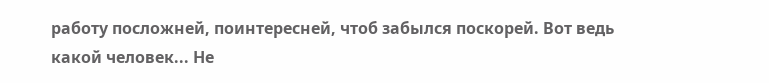работу посложней, поинтересней, чтоб забылся поскорей. Вот ведь какой человек... Не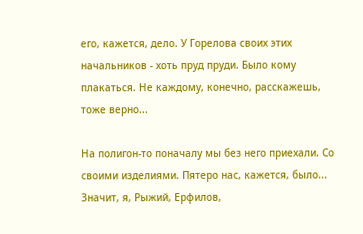его, кажется, дело. У Горелова своих этих начальников - хоть пруд пруди. Было кому плакаться. Не каждому, конечно, расскажешь, тоже верно...

На полигон-то поначалу мы без него приехали. Со своими изделиями. Пятеро нас, кажется, было... Значит, я, Рыжий, Ерфилов,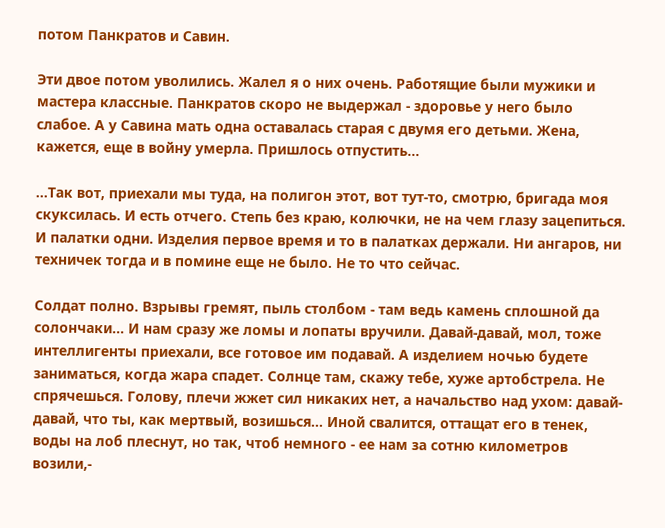потом Панкратов и Савин.

Эти двое потом уволились. Жалел я о них очень. Работящие были мужики и мастера классные. Панкратов скоро не выдержал - здоровье у него было слабое. А у Савина мать одна оставалась старая с двумя его детьми. Жена, кажется, еще в войну умерла. Пришлось отпустить...

...Так вот, приехали мы туда, на полигон этот, вот тут-то, смотрю, бригада моя скуксилась. И есть отчего. Степь без краю, колючки, не на чем глазу зацепиться. И палатки одни. Изделия первое время и то в палатках держали. Ни ангаров, ни техничек тогда и в помине еще не было. Не то что сейчас.

Солдат полно. Взрывы гремят, пыль столбом - там ведь камень сплошной да солончаки... И нам сразу же ломы и лопаты вручили. Давай-давай, мол, тоже интеллигенты приехали, все готовое им подавай. А изделием ночью будете заниматься, когда жара спадет. Солнце там, скажу тебе, хуже артобстрела. Не спрячешься. Голову, плечи жжет сил никаких нет, а начальство над ухом: давай-давай, что ты, как мертвый, возишься... Иной свалится, оттащат его в тенек, воды на лоб плеснут, но так, чтоб немного - ее нам за сотню километров возили,-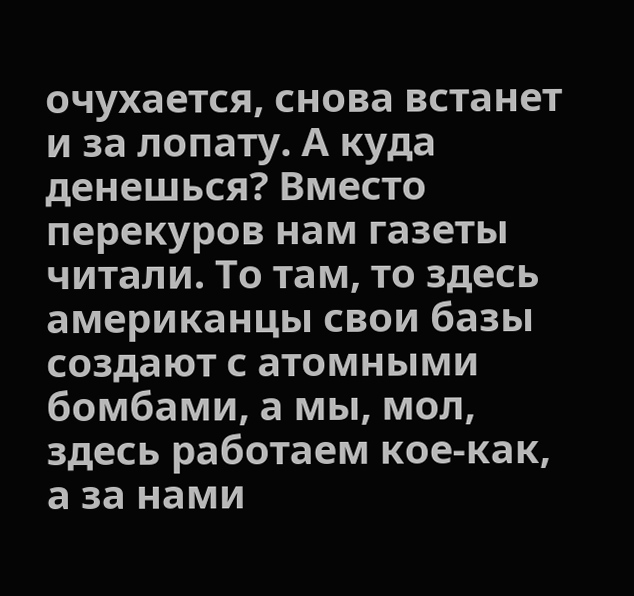очухается, снова встанет и за лопату. А куда денешься? Вместо перекуров нам газеты читали. То там, то здесь американцы свои базы создают с атомными бомбами, а мы, мол, здесь работаем кое-как, а за нами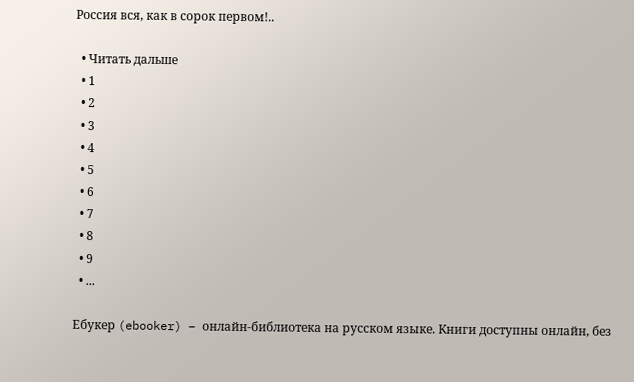Россия вся, как в сорок первом!..

  • Читать дальше
  • 1
  • 2
  • 3
  • 4
  • 5
  • 6
  • 7
  • 8
  • 9
  • ...

Ебукер (ebooker) – онлайн-библиотека на русском языке. Книги доступны онлайн, без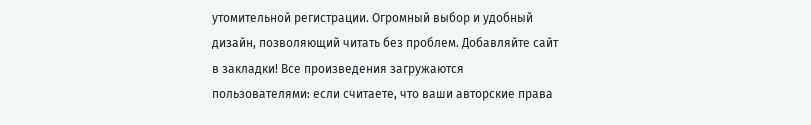утомительной регистрации. Огромный выбор и удобный дизайн, позволяющий читать без проблем. Добавляйте сайт в закладки! Все произведения загружаются пользователями: если считаете, что ваши авторские права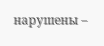нарушены –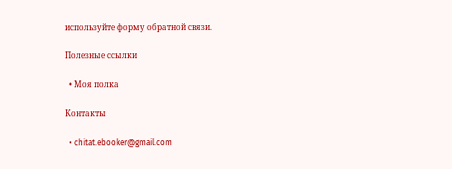используйте форму обратной связи.

Полезные ссылки

  • Моя полка

Контакты

  • chitat.ebooker@gmail.com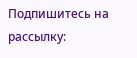Подпишитесь на рассылку: